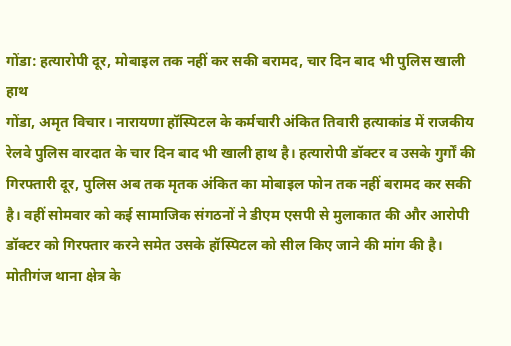गोंडा: हत्यारोपी दूर, मोबाइल तक नहीं कर सकी बरामद, चार दिन बाद भी पुलिस खाली हाथ
गोंडा, अमृत विचार। नारायणा हॉस्पिटल के कर्मचारी अंकित तिवारी हत्याकांड में राजकीय रेलवे पुलिस वारदात के चार दिन बाद भी खाली हाथ है। हत्यारोपी डॉक्टर व उसके गुर्गों की गिरफ्तारी दूर, पुलिस अब तक मृतक अंकित का मोबाइल फोन तक नहीं बरामद कर सकी है। वहीं सोमवार को कई सामाजिक संगठनों ने डीएम एसपी से मुलाकात की और आरोपी डॉक्टर को गिरफ्तार करने समेत उसके हॉस्पिटल को सील किए जाने की मांग की है।
मोतीगंज थाना क्षेत्र के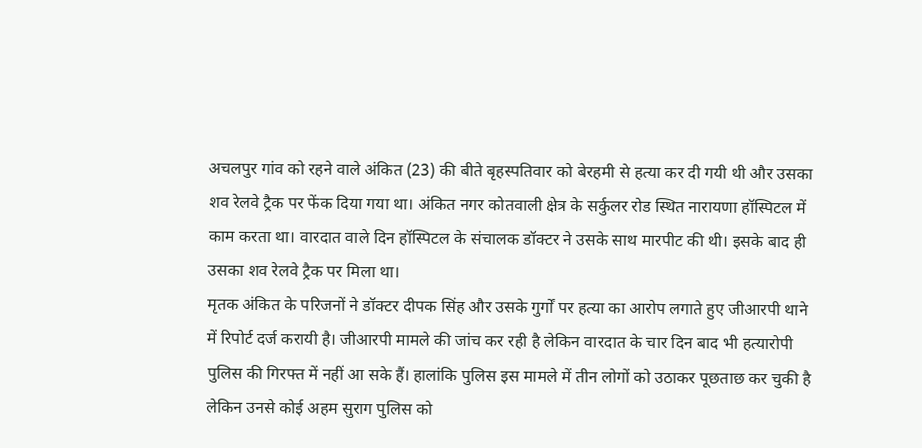अचलपुर गांव को रहने वाले अंकित (23) की बीते बृहस्पतिवार को बेरहमी से हत्या कर दी गयी थी और उसका शव रेलवे ट्रैक पर फेंक दिया गया था। अंकित नगर कोतवाली क्षेत्र के सर्कुलर रोड स्थित नारायणा हॉस्पिटल में काम करता था। वारदात वाले दिन हॉस्पिटल के संचालक डॉक्टर ने उसके साथ मारपीट की थी। इसके बाद ही उसका शव रेलवे ट्रैक पर मिला था।
मृतक अंकित के परिजनों ने डॉक्टर दीपक सिंह और उसके गुर्गों पर हत्या का आरोप लगाते हुए जीआरपी थाने में रिपोर्ट दर्ज करायी है। जीआरपी मामले की जांच कर रही है लेकिन वारदात के चार दिन बाद भी हत्यारोपी पुलिस की गिरफ्त में नहीं आ सके हैं। हालांकि पुलिस इस मामले में तीन लोगों को उठाकर पूछताछ कर चुकी है लेकिन उनसे कोई अहम सुराग पुलिस को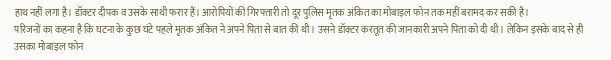हाथ नहीं लगा है। डॉक्टर दीपक व उसके साथी फरार हैं। आरोपियों की गिरफ्तारी तो दूर पुलिस मृतक अंकित का मोबाइल फोन तक महीं बरामद कर सकी है।
परिजनों का कहना है कि घटना के कुछ घंटे पहले मृतक अंकित ने अपने पिता से बात की थी। उसने डॉक्टर करतूत की जानकारी अपने पिता को दी थी। लेकिन इसके बाद से ही उसका मोबाइल फोन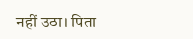नहीं उठा। पिता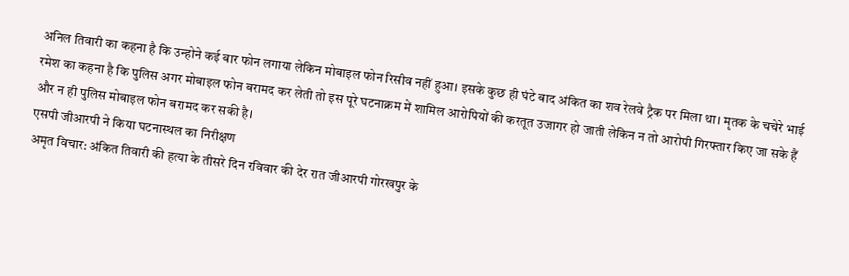अनिल तिवारी का कहना है कि उन्होने कई बार फोन लगाया लेकिन मोबाइल फोन रिसीव नहीं हुआ। इसके कुछ ही घंटे बाद अंकित का शव रेलवे ट्रैक पर मिला था। मृतक के चचेरे भाई रमेश का कहना है कि पुलिस अगर मोबाइल फोन बरामद कर लेती तो इस पूरे घटनाक्रम में शामिल आरोपियों की करतूत उजागर हो जाती लेकिन न तो आरोपी गिरफ्तार किए जा सके हैं और न ही पुलिस मोबाइल फोन बरामद कर सकी है।
एसपी जीआरपी ने किया घटनास्थल का निरीक्षण
अमृत विचार: अंकित तिवारी की हत्या के तीसरे दिन रविवार की देर रात जीआरपी गोरखपुर के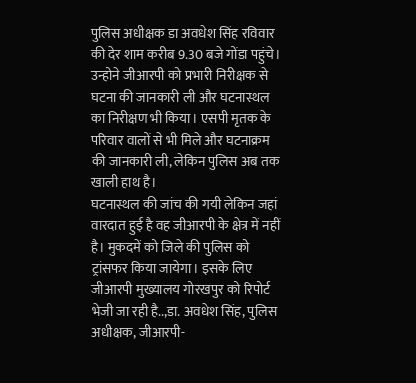पुलिस अधीक्षक डा अवधेश सिंह रविवार की देर शाम करीब 9.30 बजे गोंडा पहुंचे। उन्होने जीआरपी को प्रभारी निरीक्षक से घटना की जानकारी ली और घटनास्थल का निरीक्षण भी किया। एसपी मृतक के परिवार वालों से भी मिले और घटनाक्रम की जानकारी ली, लेकिन पुलिस अब तक खाली हाथ है।
घटनास्थल की जांच की गयी लेकिन जहां वारदात हुई है वह जीआरपी के क्षेत्र में नहीं है। मुकदमें को जिले की पुलिस को ट्रांसफर किया जायेगा। इसके लिए जीआरपी मुख्यालय गोरखपुर को रिपोर्ट भेजी जा रही है..,डा. अवधेश सिंह, पुलिस अधीक्षक, जीआरपी-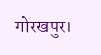गोरखपुर।